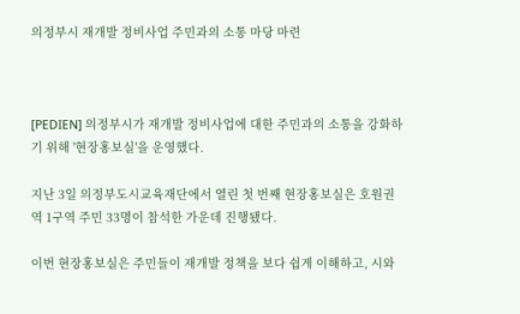의정부시 재개발 정비사업 주민과의 소통 마당 마련



[PEDIEN] 의정부시가 재개발 정비사업에 대한 주민과의 소통을 강화하기 위해 '현장홍보실'을 운영했다.

지난 3일 의정부도시교육재단에서 열린 첫 번째 현장홍보실은 호원권역 1구역 주민 33명이 참석한 가운데 진행됐다.

이번 현장홍보실은 주민들이 재개발 정책을 보다 쉽게 이해하고, 시와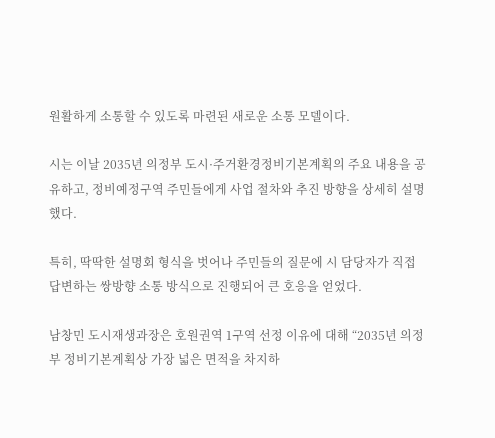원활하게 소통할 수 있도록 마련된 새로운 소통 모델이다.

시는 이날 2035년 의정부 도시·주거환경정비기본계획의 주요 내용을 공유하고, 정비예정구역 주민들에게 사업 절차와 추진 방향을 상세히 설명했다.

특히, 딱딱한 설명회 형식을 벗어나 주민들의 질문에 시 담당자가 직접 답변하는 쌍방향 소통 방식으로 진행되어 큰 호응을 얻었다.

남창민 도시재생과장은 호원권역 1구역 선정 이유에 대해 “2035년 의정부 정비기본계획상 가장 넓은 면적을 차지하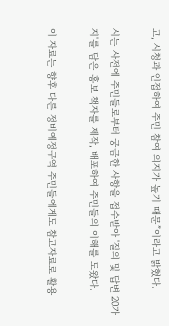고, 시청과 인접하여 주민 참여 의지가 높기 때문”이라고 밝혔다.

시는 사전에 주민들로부터 궁금한 사항을 접수받아 '질의 및 답변 20가지'를 담은 홍보 책자를 제작, 배포하여 주민들의 이해를 도왔다.

이 자료는 향후 다른 정비예정구역 주민들에게도 참고자료로 활용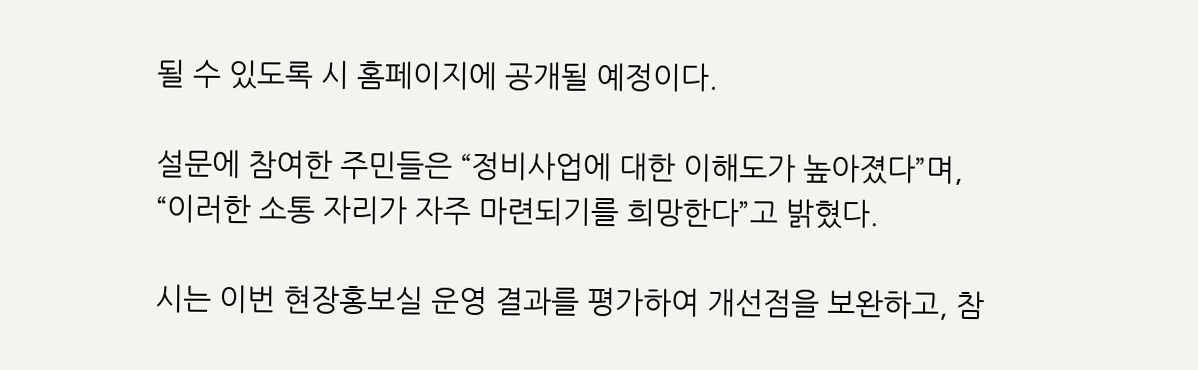될 수 있도록 시 홈페이지에 공개될 예정이다.

설문에 참여한 주민들은 “정비사업에 대한 이해도가 높아졌다”며, “이러한 소통 자리가 자주 마련되기를 희망한다”고 밝혔다.

시는 이번 현장홍보실 운영 결과를 평가하여 개선점을 보완하고, 참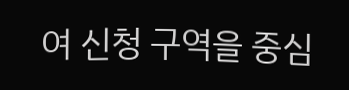여 신청 구역을 중심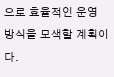으로 효율적인 운영 방식을 모색할 계획이다.